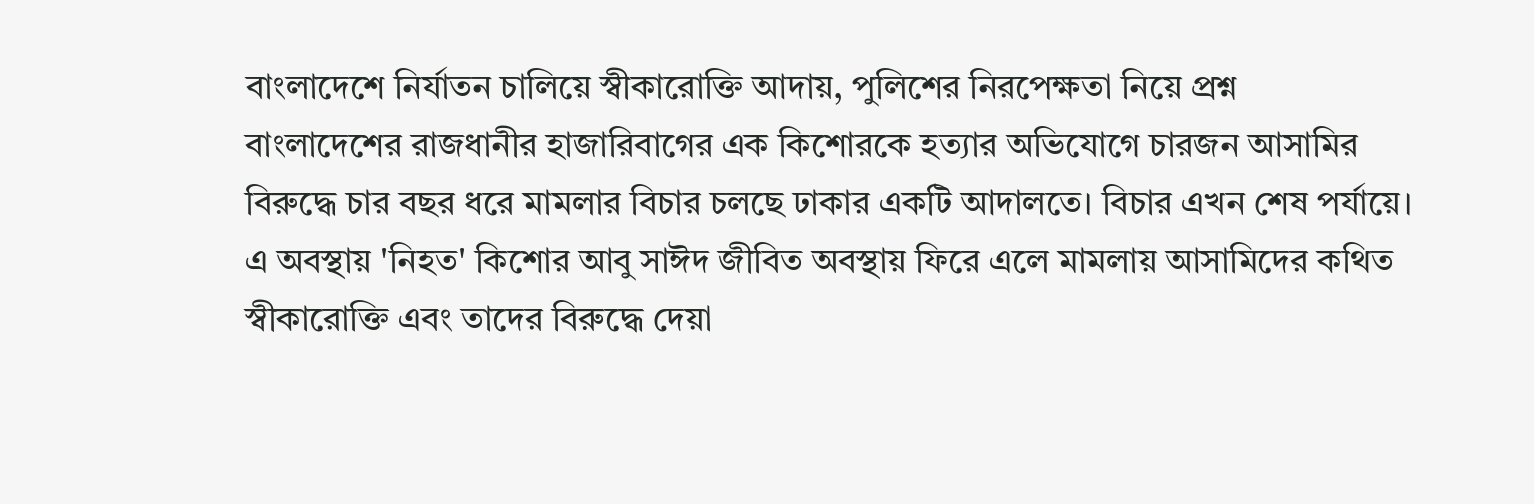বাংলাদেশে নির্যাতন চালিয়ে স্বীকারোক্তি আদায়, পুলিশের নিরপেক্ষতা নিয়ে প্রশ্ন
বাংলাদেশের রাজধানীর হাজারিবাগের এক কিশোরকে হত্যার অভিযোগে চারজন আসামির বিরুদ্ধে চার বছর ধরে মামলার বিচার চলছে ঢাকার একটি আদালতে। বিচার এখন শেষ পর্যায়ে। এ অবস্থায় 'নিহত' কিশোর আবু সাঈদ জীবিত অবস্থায় ফিরে এলে মামলায় আসামিদের কথিত স্বীকারোক্তি এবং তাদের বিরুদ্ধে দেয়া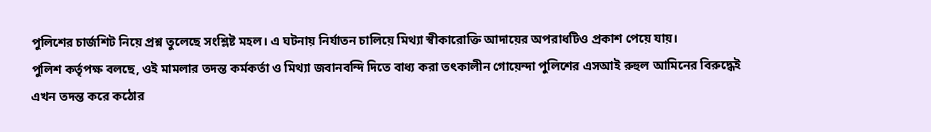পুলিশের চার্জশিট নিয়ে প্রশ্ন তুলেছে সংশ্লিষ্ট মহল। এ ঘটনায় নির্যাতন চালিয়ে মিথ্যা স্বীকারোক্তি আদায়ের অপরাধটিও প্রকাশ পেয়ে যায়।
পুলিশ কর্তৃপক্ষ বলছে, ওই মামলার তদন্ত কর্মকর্তা ও মিথ্যা জবানবন্দি দিতে বাধ্য করা তৎকালীন গোয়েন্দা পুলিশের এসআই রুহুল আমিনের বিরুদ্ধেই এখন তদন্ত করে কঠোর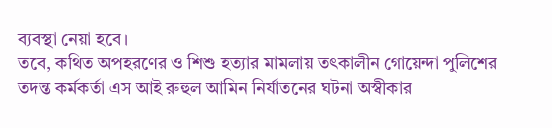ব্যবস্থা নেয়া হবে।
তবে, কথিত অপহরণের ও শিশু হত্যার মামলায় তৎকালীন গোয়েন্দা পুলিশের তদন্ত কর্মকর্তা এস আই রুহুল আমিন নির্যাতনের ঘটনা অস্বীকার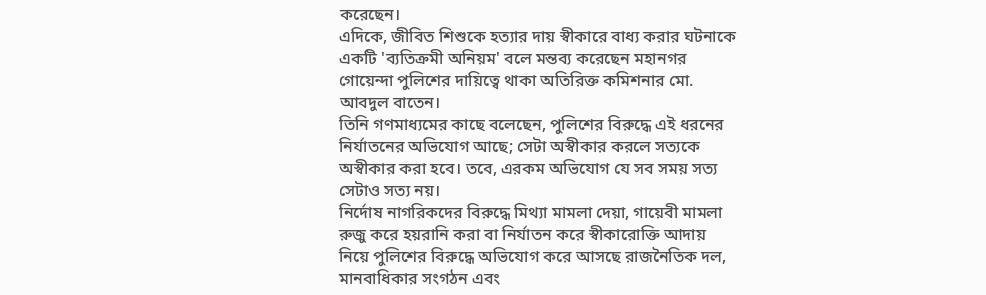করেছেন।
এদিকে, জীবিত শিশুকে হত্যার দায় স্বীকারে বাধ্য করার ঘটনাকে একটি 'ব্যতিক্রমী অনিয়ম' বলে মন্তব্য করেছেন মহানগর গোয়েন্দা পুলিশের দায়িত্বে থাকা অতিরিক্ত কমিশনার মো. আবদুল বাতেন।
তিনি গণমাধ্যমের কাছে বলেছেন, পুলিশের বিরুদ্ধে এই ধরনের নির্যাতনের অভিযোগ আছে; সেটা অস্বীকার করলে সত্যকে অস্বীকার করা হবে। তবে, এরকম অভিযোগ যে সব সময় সত্য সেটাও সত্য নয়।
নির্দোষ নাগরিকদের বিরুদ্ধে মিথ্যা মামলা দেয়া, গায়েবী মামলা রুজু করে হয়রানি করা বা নির্যাতন করে স্বীকারোক্তি আদায় নিয়ে পুলিশের বিরুদ্ধে অভিযোগ করে আসছে রাজনৈতিক দল, মানবাধিকার সংগঠন এবং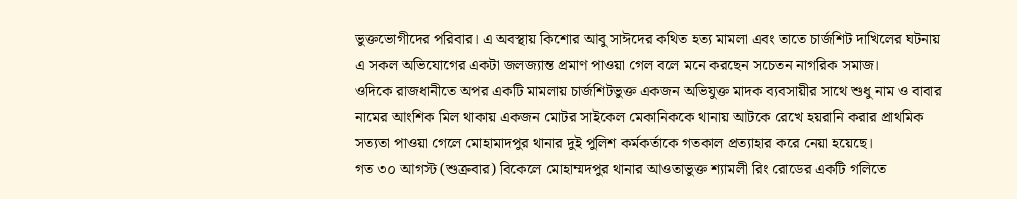ভুক্তভোগীদের পরিবার। এ অবস্থায় কিশোর আবু সাঈদের কথিত হত্য মামলা এবং তাতে চার্জশিট দাখিলের ঘটনায় এ সকল অভিযোগের একটা জলজ্যান্ত প্রমাণ পাওয়া গেল বলে মনে করছেন সচেতন নাগরিক সমাজ।
ওদিকে রাজধানীতে অপর একটি মামলায় চার্জশিটভুক্ত একজন অভিযুক্ত মাদক ব্যবসায়ীর সাথে শুধু নাম ও বাবার নামের আংশিক মিল থাকায় একজন মোটর সাইকেল মেকানিককে থানায় আটকে রেখে হয়রানি করার প্রাথমিক সত্যতা পাওয়া গেলে মোহামাদপুর থানার দুই পুলিশ কর্মকর্তাকে গতকাল প্রত্যাহার করে নেয়া হয়েছে।
গত ৩০ আগস্ট (শুক্রবার) বিকেলে মোহাম্মদপুর থানার আওতাভুক্ত শ্যামলী রিং রোডের একটি গলিতে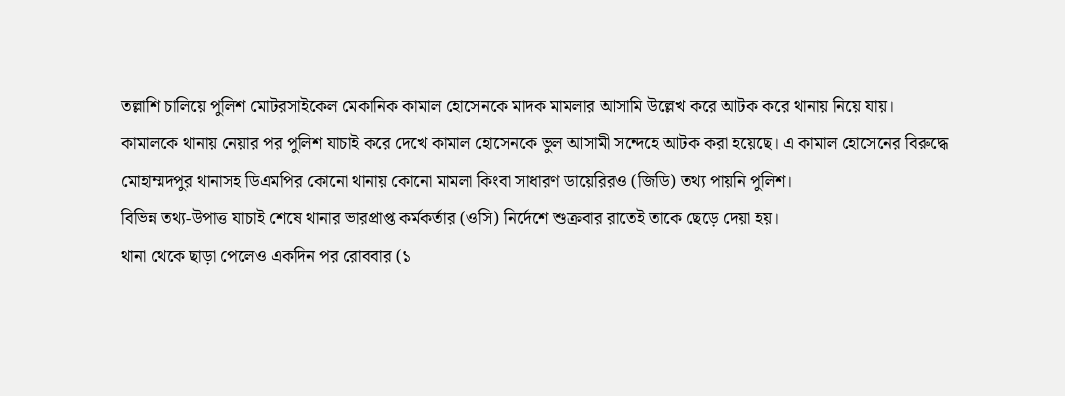তল্লাশি চালিয়ে পুলিশ মোটরসাইকেল মেকানিক কামাল হোসেনকে মাদক মামলার আসামি উল্লেখ করে আটক করে থানায় নিয়ে যায়।
কামালকে থানায় নেয়ার পর পুলিশ যাচাই করে দেখে কামাল হোসেনকে ভুল আসামী সন্দেহে আটক করা হয়েছে। এ কামাল হোসেনের বিরুদ্ধে মোহাম্মদপুর থানাসহ ডিএমপির কোনো থানায় কোনো মামলা কিংবা সাধারণ ডায়েরিরও (জিডি) তথ্য পায়নি পুলিশ।
বিভিন্ন তথ্য-উপাত্ত যাচাই শেষে থানার ভারপ্রাপ্ত কর্মকর্তার (ওসি) নির্দেশে শুক্রবার রাতেই তাকে ছেড়ে দেয়া হয়।
থানা থেকে ছাড়া পেলেও একদিন পর রোববার (১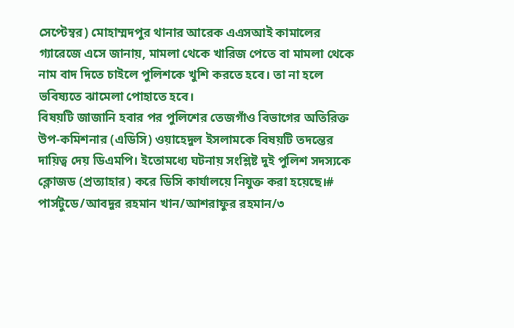সেপ্টেম্বর) মোহাম্মদপুর থানার আরেক এএসআই কামালের গ্যারেজে এসে জানায়, মামলা থেকে খারিজ পেতে বা মামলা থেকে নাম বাদ দিতে চাইলে পুলিশকে খুশি করতে হবে। তা না হলে ভবিষ্যতে ঝামেলা পোহাতে হবে।
বিষয়টি জাজানি হবার পর পুলিশের তেজগাঁও বিভাগের অতিরিক্ত উপ-কমিশনার (এডিসি) ওয়াহেদুল ইসলামকে বিষয়টি তদন্তের দায়িত্ব দেয় ডিএমপি। ইতোমধ্যে ঘটনায় সংশ্লিষ্ট দুই পুলিশ সদস্যকে ক্লোজড (প্রত্যাহার) করে ডিসি কার্যালয়ে নিযুক্ত করা হয়েছে।#
পার্সটুডে/আবদুর রহমান খান/আশরাফুর রহমান/৩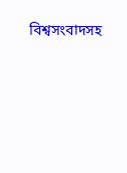বিশ্বসংবাদসহ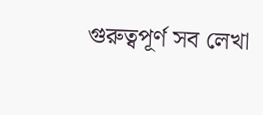গুরুত্বপূর্ণ সব লেখা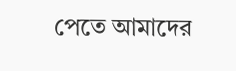পেতে আমাদের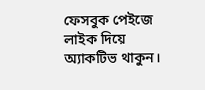ফেসবুক পেইজে লাইক দিয়ে অ্যাকটিভ থাকুন।